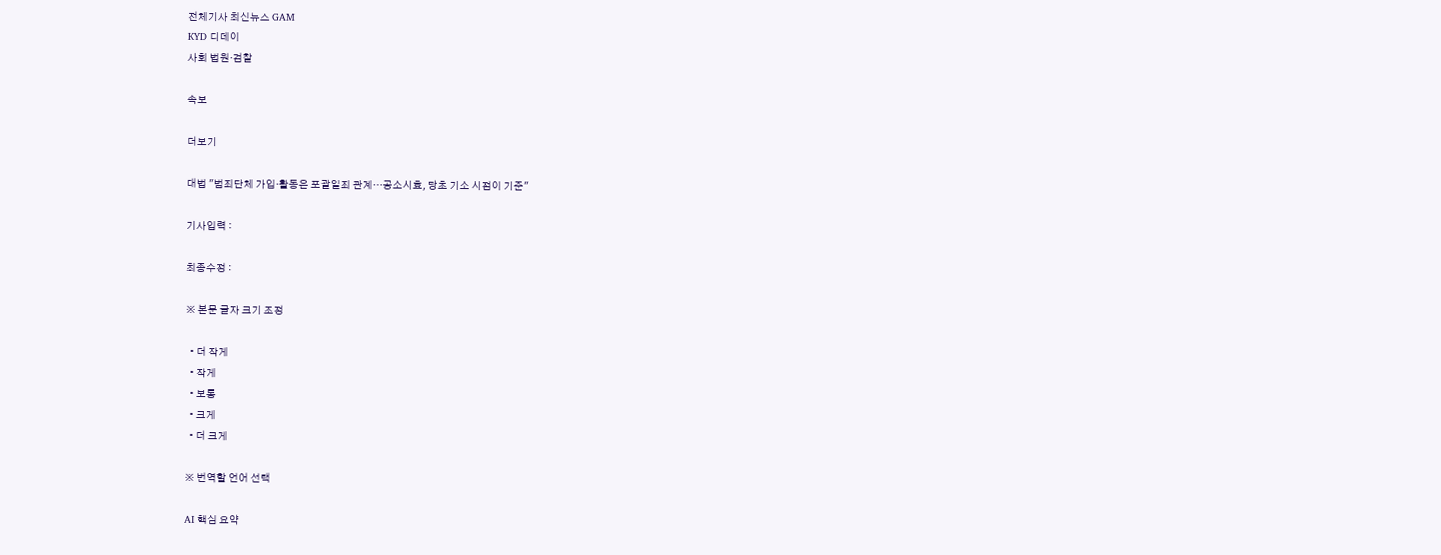전체기사 최신뉴스 GAM
KYD 디데이
사회 법원·검찰

속보

더보기

대법 "범죄단체 가입·활동은 포괄일죄 관계…공소시효, 당초 기소 시점이 기준"

기사입력 :

최종수정 :

※ 본문 글자 크기 조정

  • 더 작게
  • 작게
  • 보통
  • 크게
  • 더 크게

※ 번역할 언어 선택

AI 핵심 요약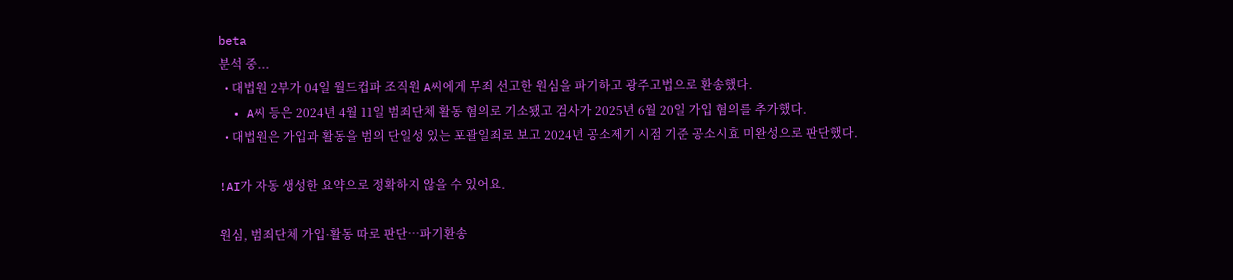beta
분석 중...
  • 대법원 2부가 04일 월드컵파 조직원 A씨에게 무죄 선고한 원심을 파기하고 광주고법으로 환송했다.
  • A씨 등은 2024년 4월 11일 범죄단체 활동 혐의로 기소됐고 검사가 2025년 6월 20일 가입 혐의를 추가했다.
  • 대법원은 가입과 활동을 범의 단일성 있는 포괄일죄로 보고 2024년 공소제기 시점 기준 공소시효 미완성으로 판단했다.

!AI가 자동 생성한 요약으로 정확하지 않을 수 있어요.

원심, 범죄단체 가입·활동 따로 판단…파기환송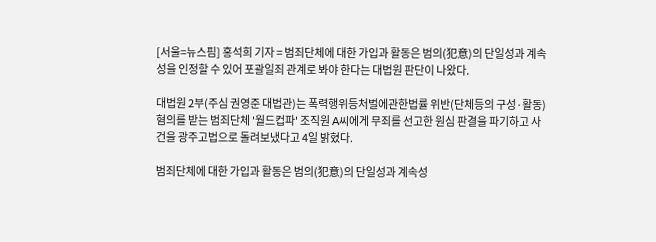[서울=뉴스핌] 홍석희 기자 = 범죄단체에 대한 가입과 활동은 범의(犯意)의 단일성과 계속성을 인정할 수 있어 포괄일죄 관계로 봐야 한다는 대법원 판단이 나왔다.

대법원 2부(주심 권영준 대법관)는 폭력행위등처벌에관한법률 위반(단체등의 구성·활동) 혐의를 받는 범죄단체 '월드컵파' 조직원 A씨에게 무죄를 선고한 원심 판결을 파기하고 사건을 광주고법으로 돌려보냈다고 4일 밝혔다.

범죄단체에 대한 가입과 활동은 범의(犯意)의 단일성과 계속성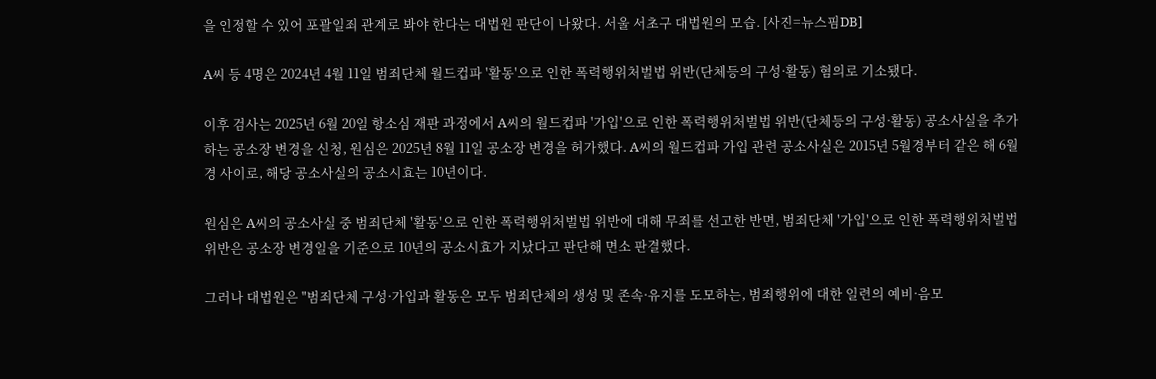을 인정할 수 있어 포괄일죄 관계로 봐야 한다는 대법원 판단이 나왔다. 서울 서초구 대법원의 모습. [사진=뉴스핌DB]

A씨 등 4명은 2024년 4월 11일 범죄단체 월드컵파 '활동'으로 인한 폭력행위처벌법 위반(단체등의 구성·활동) 혐의로 기소됐다.

이후 검사는 2025년 6월 20일 항소심 재판 과정에서 A씨의 월드컵파 '가입'으로 인한 폭력행위처벌법 위반(단체등의 구성·활동) 공소사실을 추가하는 공소장 변경을 신청, 원심은 2025년 8월 11일 공소장 변경을 허가했다. A씨의 월드컵파 가입 관련 공소사실은 2015년 5월경부터 같은 해 6월경 사이로, 해당 공소사실의 공소시효는 10년이다.

원심은 A씨의 공소사실 중 범죄단체 '활동'으로 인한 폭력행위처벌법 위반에 대해 무죄를 선고한 반면, 범죄단체 '가입'으로 인한 폭력행위처벌법 위반은 공소장 변경일을 기준으로 10년의 공소시효가 지났다고 판단해 면소 판결했다.

그러나 대법원은 "범죄단체 구성·가입과 활동은 모두 범죄단체의 생성 및 존속·유지를 도모하는, 범죄행위에 대한 일련의 예비·음모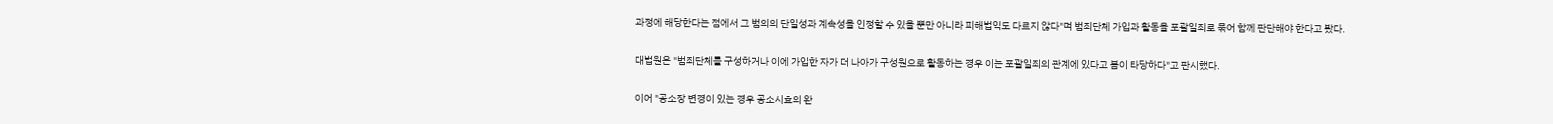과정에 해당한다는 점에서 그 범의의 단일성과 계속성을 인정할 수 있을 뿐만 아니라 피해법익도 다르지 않다"며 범죄단체 가입과 활동을 포괄일죄로 묶어 함께 판단해야 한다고 봤다.

대법원은 "범죄단체를 구성하거나 이에 가입한 자가 더 나아가 구성원으로 활동하는 경우 이는 포괄일죄의 관계에 있다고 봄이 타당하다"고 판시했다.

이어 "공소장 변경이 있는 경우 공소시효의 완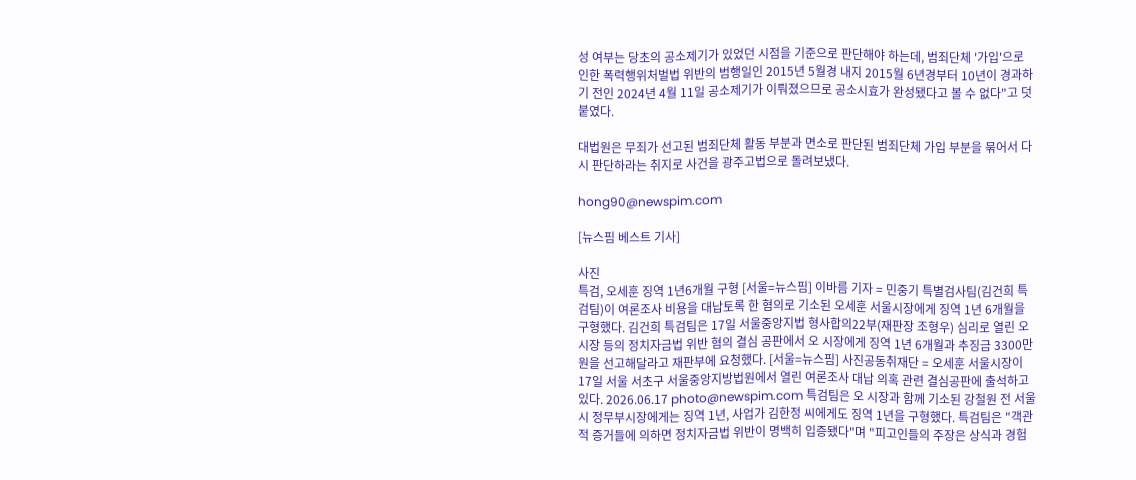성 여부는 당초의 공소제기가 있었던 시점을 기준으로 판단해야 하는데, 범죄단체 '가입'으로 인한 폭력행위처벌법 위반의 범행일인 2015년 5월경 내지 2015월 6년경부터 10년이 경과하기 전인 2024년 4월 11일 공소제기가 이뤄졌으므로 공소시효가 완성됐다고 볼 수 없다"고 덧붙였다.

대법원은 무죄가 선고된 범죄단체 활동 부분과 면소로 판단된 범죄단체 가입 부분을 묶어서 다시 판단하라는 취지로 사건을 광주고법으로 돌려보냈다.

hong90@newspim.com

[뉴스핌 베스트 기사]

사진
특검, 오세훈 징역 1년6개월 구형 [서울=뉴스핌] 이바름 기자 = 민중기 특별검사팀(김건희 특검팀)이 여론조사 비용을 대납토록 한 혐의로 기소된 오세훈 서울시장에게 징역 1년 6개월을 구형했다. 김건희 특검팀은 17일 서울중앙지법 형사합의22부(재판장 조형우) 심리로 열린 오 시장 등의 정치자금법 위반 혐의 결심 공판에서 오 시장에게 징역 1년 6개월과 추징금 3300만 원을 선고해달라고 재판부에 요청했다. [서울=뉴스핌] 사진공동취재단 = 오세훈 서울시장이 17일 서울 서초구 서울중앙지방법원에서 열린 여론조사 대납 의혹 관련 결심공판에 출석하고 있다. 2026.06.17 photo@newspim.com 특검팀은 오 시장과 함께 기소된 강철원 전 서울시 정무부시장에게는 징역 1년, 사업가 김한정 씨에게도 징역 1년을 구형했다. 특검팀은 "객관적 증거들에 의하면 정치자금법 위반이 명백히 입증됐다"며 "피고인들의 주장은 상식과 경험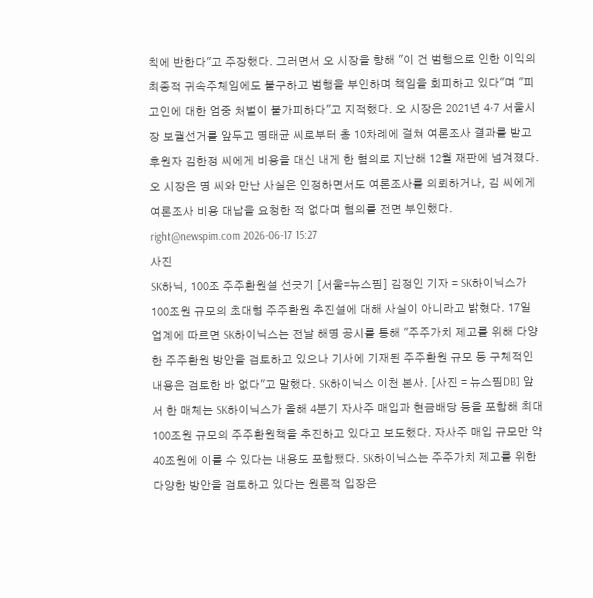칙에 반한다"고 주장했다. 그러면서 오 시장을 향해 "이 건 범행으로 인한 이익의 최종적 귀속주체임에도 불구하고 범행을 부인하며 책임을 회피하고 있다"며 "피고인에 대한 엄중 처벌이 불가피하다"고 지적했다. 오 시장은 2021년 4·7 서울시장 보궐선거를 앞두고 명태균 씨로부터 총 10차례에 걸쳐 여론조사 결과를 받고 후원자 김한정 씨에게 비용을 대신 내게 한 혐의로 지난해 12월 재판에 넘겨졌다. 오 시장은 명 씨와 만난 사실은 인정하면서도 여론조사를 의뢰하거나, 김 씨에게 여론조사 비용 대납을 요청한 적 없다며 혐의를 전면 부인했다. right@newspim.com 2026-06-17 15:27
사진
SK하닉, 100조 주주환원설 선긋기 [서울=뉴스핌] 김정인 기자 = SK하이닉스가 100조원 규모의 초대형 주주환원 추진설에 대해 사실이 아니라고 밝혔다. 17일 업계에 따르면 SK하이닉스는 전날 해명 공시를 통해 "주주가치 제고를 위해 다양한 주주환원 방안을 검토하고 있으나 기사에 기재된 주주환원 규모 등 구체적인 내용은 검토한 바 없다"고 말했다. SK하이닉스 이천 본사. [사진 = 뉴스핌DB] 앞서 한 매체는 SK하이닉스가 올해 4분기 자사주 매입과 현금배당 등을 포함해 최대 100조원 규모의 주주환원책을 추진하고 있다고 보도했다. 자사주 매입 규모만 약 40조원에 이를 수 있다는 내용도 포함됐다. SK하이닉스는 주주가치 제고를 위한 다양한 방안을 검토하고 있다는 원론적 입장은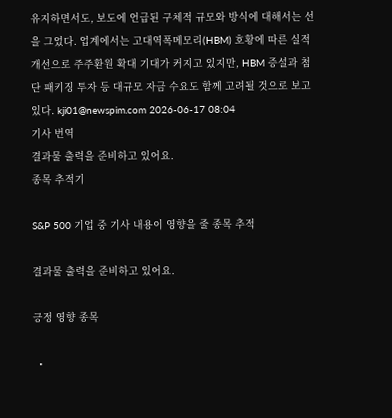유지하면서도, 보도에 언급된 구체적 규모와 방식에 대해서는 선을 그었다. 업계에서는 고대역폭메모리(HBM) 호황에 따른 실적 개선으로 주주환원 확대 기대가 커지고 있지만, HBM 증설과 첨단 패키징 투자 등 대규모 자금 수요도 함께 고려될 것으로 보고 있다. kji01@newspim.com 2026-06-17 08:04
기사 번역
결과물 출력을 준비하고 있어요.
종목 추적기

S&P 500 기업 중 기사 내용이 영향을 줄 종목 추적

결과물 출력을 준비하고 있어요.

긍정 영향 종목

  •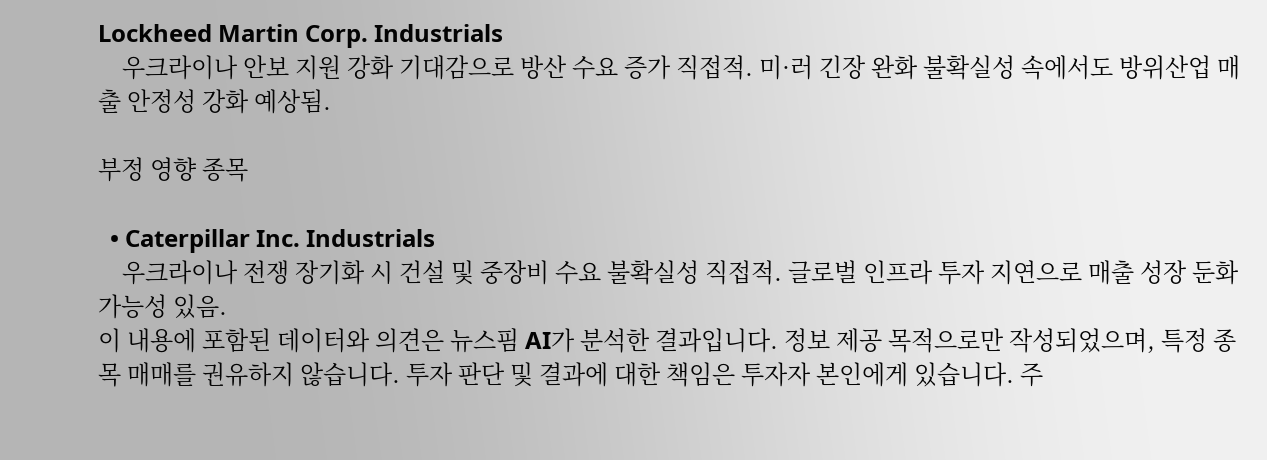Lockheed Martin Corp. Industrials
    우크라이나 안보 지원 강화 기대감으로 방산 수요 증가 직접적. 미·러 긴장 완화 불확실성 속에서도 방위산업 매출 안정성 강화 예상됨.

부정 영향 종목

  • Caterpillar Inc. Industrials
    우크라이나 전쟁 장기화 시 건설 및 중장비 수요 불확실성 직접적. 글로벌 인프라 투자 지연으로 매출 성장 둔화 가능성 있음.
이 내용에 포함된 데이터와 의견은 뉴스핌 AI가 분석한 결과입니다. 정보 제공 목적으로만 작성되었으며, 특정 종목 매매를 권유하지 않습니다. 투자 판단 및 결과에 대한 책임은 투자자 본인에게 있습니다. 주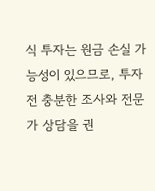식 투자는 원금 손실 가능성이 있으므로, 투자 전 충분한 조사와 전문가 상담을 권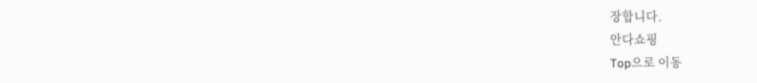장합니다.
안다쇼핑
Top으로 이동